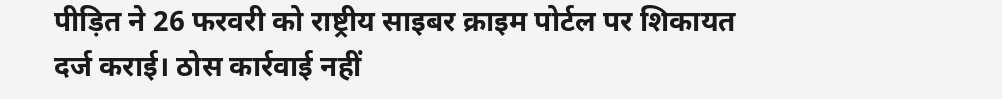पीड़ित ने 26 फरवरी को राष्ट्रीय साइबर क्राइम पोर्टल पर शिकायत दर्ज कराई। ठोस कार्रवाई नहीं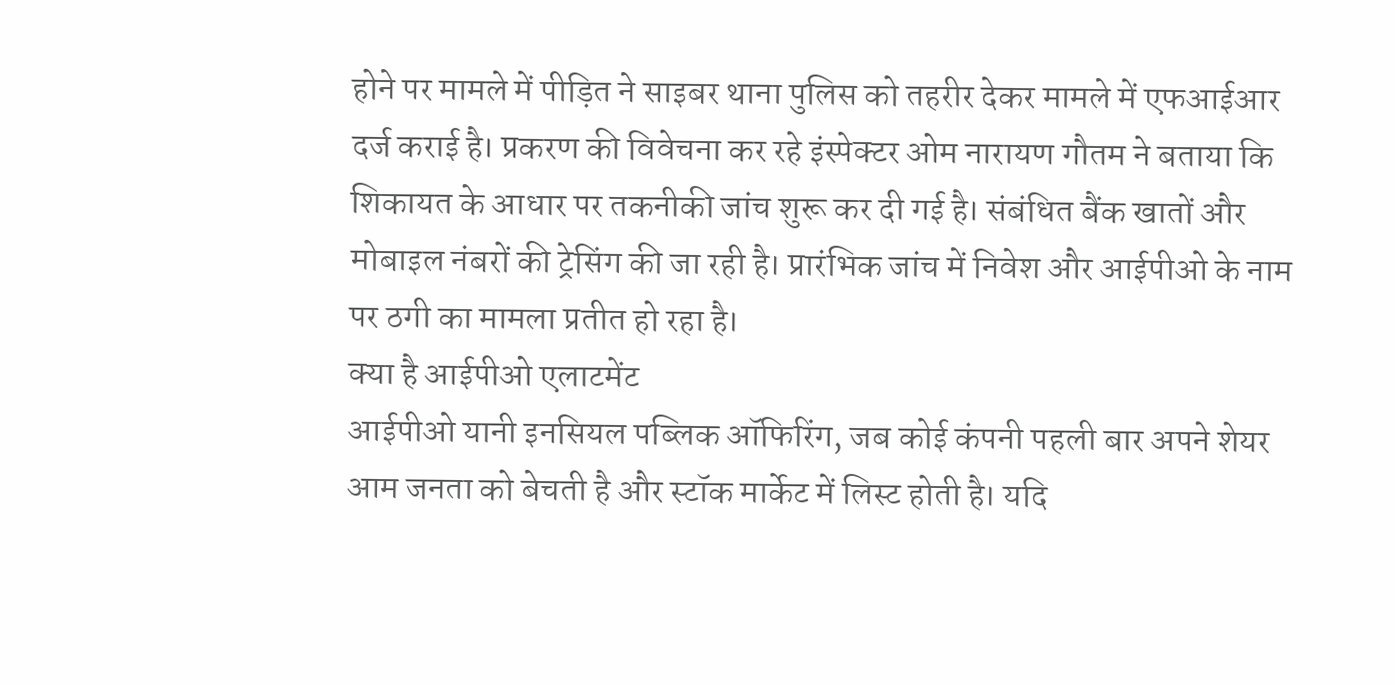होने पर मामले में पीड़ित ने साइबर थाना पुलिस को तहरीर देकर मामले में एफआईआर दर्ज कराई है। प्रकरण की विवेचना कर रहे इंस्पेक्टर ओम नारायण गौतम ने बताया कि शिकायत के आधार पर तकनीकी जांच शुरू कर दी गई है। संबंधित बैंक खातों और मोबाइल नंबरों की ट्रेसिंग की जा रही है। प्रारंभिक जांच में निवेश और आईपीओ के नाम पर ठगी का मामला प्रतीत हो रहा है।
क्या है आईपीओ एलाटमेंट
आईपीओ यानी इनसियल पब्लिक ऑफिरिंग, जब कोई कंपनी पहली बार अपने शेयर आम जनता को बेचती है और स्टॉक मार्केट में लिस्ट होती है। यदि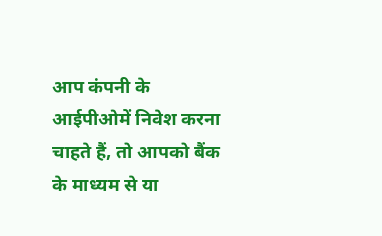आप कंपनी के आईपीओमें निवेश करना चाहते हैं, तो आपको बैंक के माध्यम से या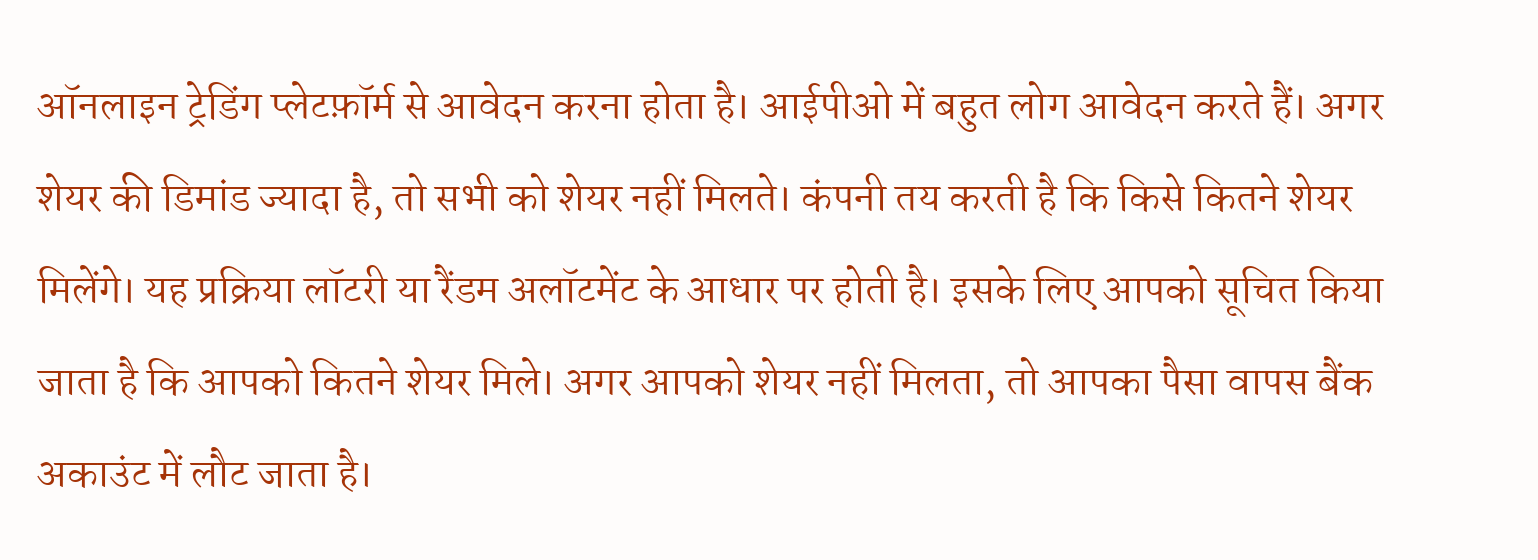ऑनलाइन ट्रेडिंग प्लेटफ़ॉर्म से आवेदन करना होता है। आईपीओ में बहुत लोग आवेदन करते हैं। अगर शेयर की डिमांड ज्यादा है, तो सभी को शेयर नहीं मिलते। कंपनी तय करती है कि किसे कितने शेयर मिलेंगे। यह प्रक्रिया लॉटरी या रैंडम अलॉटमेंट के आधार पर होती है। इसके लिए आपको सूचित किया जाता है कि आपको कितने शेयर मिले। अगर आपको शेयर नहीं मिलता, तो आपका पैसा वापस बैंक अकाउंट में लौट जाता है।